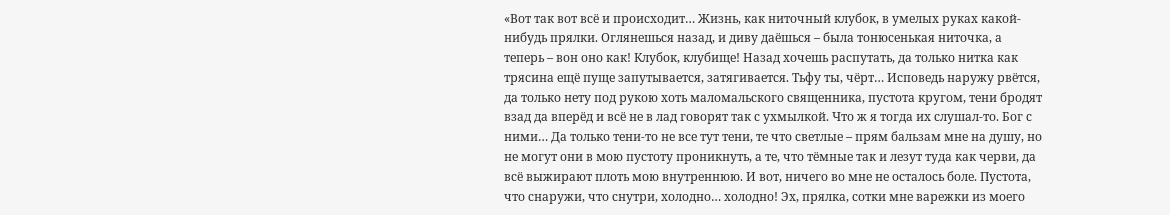«Вот так вот всё и происходит… Жизнь, как ниточный клубок, в умелых руках какой-нибудь прялки. Оглянешься назад, и диву даёшься – была тонюсенькая ниточка, а теперь – вон оно как! Клубок, клубище! Назад хочешь распутать, да только нитка как трясина ещё пуще запутывается, затягивается. Тьфу ты, чёрт… Исповедь наружу рвётся, да только нету под рукою хоть маломальского священника, пустота кругом, тени бродят взад да вперёд и всё не в лад говорят так с ухмылкой. Что ж я тогда их слушал-то. Бог с ними… Да только тени-то не все тут тени, те что светлые – прям бальзам мне на душу, но не могут они в мою пустоту проникнуть, а те, что тёмные так и лезут туда как черви, да всё выжирают плоть мою внутреннюю. И вот, ничего во мне не осталось боле. Пустота, что снаружи, что снутри, холодно… холодно! Эх, прялка, сотки мне варежки из моего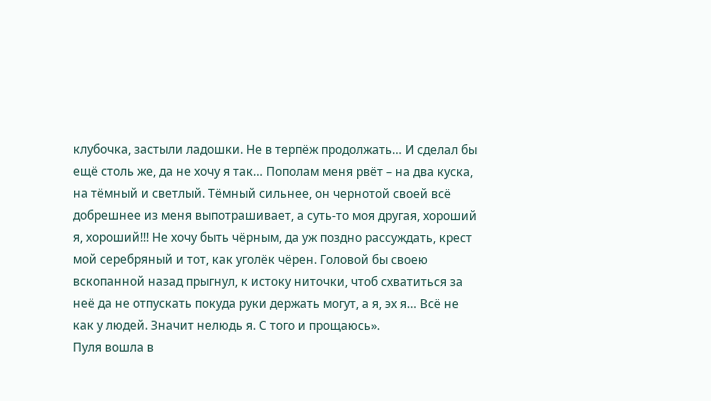клубочка, застыли ладошки. Не в терпёж продолжать… И сделал бы ещё столь же, да не хочу я так… Пополам меня рвёт – на два куска, на тёмный и светлый. Тёмный сильнее, он чернотой своей всё добрешнее из меня выпотрашивает, а суть-то моя другая, хороший я, хороший!!! Не хочу быть чёрным, да уж поздно рассуждать, крест мой серебряный и тот, как уголёк чёрен. Головой бы своею вскопанной назад прыгнул, к истоку ниточки, чтоб схватиться за неё да не отпускать покуда руки держать могут, а я, эх я… Всё не как у людей. Значит нелюдь я. С того и прощаюсь».
Пуля вошла в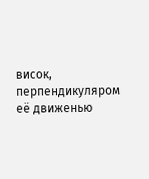висок, перпендикуляром её движенью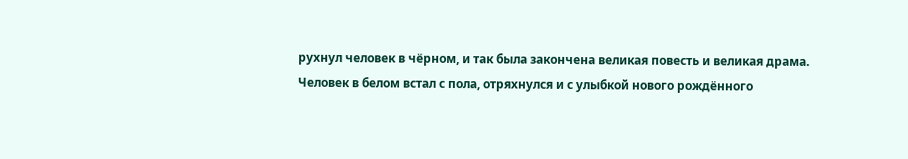рухнул человек в чёрном, и так была закончена великая повесть и великая драма.
Человек в белом встал с пола, отряхнулся и с улыбкой нового рождённого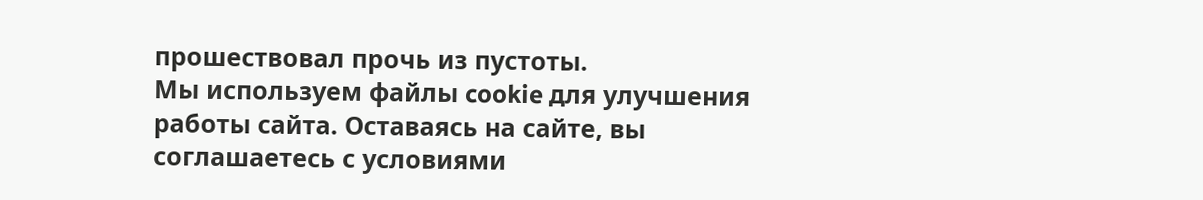прошествовал прочь из пустоты.
Мы используем файлы cookie для улучшения работы сайта. Оставаясь на сайте, вы соглашаетесь с условиями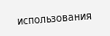использования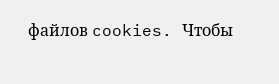файлов cookies. Чтобы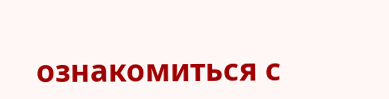ознакомиться с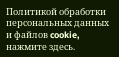Политикой обработки персональных данных и файлов cookie, нажмите здесь.